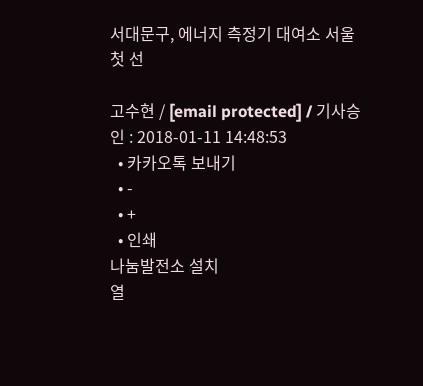서대문구, 에너지 측정기 대여소 서울 첫 선

고수현 / [email protected] / 기사승인 : 2018-01-11 14:48:53
  • 카카오톡 보내기
  • -
  • +
  • 인쇄
나눔발전소 설치
열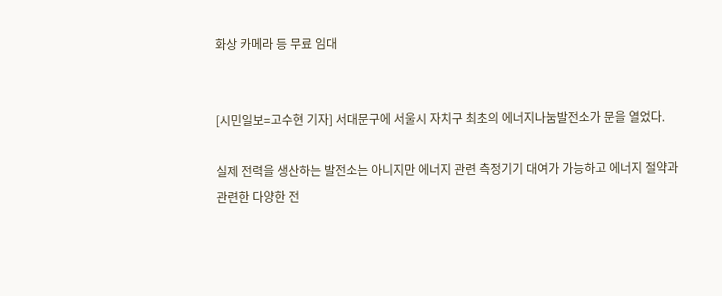화상 카메라 등 무료 임대


[시민일보=고수현 기자] 서대문구에 서울시 자치구 최초의 에너지나눔발전소가 문을 열었다.

실제 전력을 생산하는 발전소는 아니지만 에너지 관련 측정기기 대여가 가능하고 에너지 절약과 관련한 다양한 전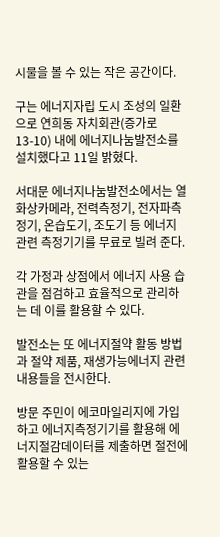시물을 볼 수 있는 작은 공간이다.

구는 에너지자립 도시 조성의 일환으로 연희동 자치회관(증가로13-10) 내에 에너지나눔발전소를 설치했다고 11일 밝혔다.

서대문 에너지나눔발전소에서는 열화상카메라, 전력측정기, 전자파측정기, 온습도기, 조도기 등 에너지 관련 측정기기를 무료로 빌려 준다.

각 가정과 상점에서 에너지 사용 습관을 점검하고 효율적으로 관리하는 데 이를 활용할 수 있다.

발전소는 또 에너지절약 활동 방법과 절약 제품, 재생가능에너지 관련 내용들을 전시한다.

방문 주민이 에코마일리지에 가입하고 에너지측정기기를 활용해 에너지절감데이터를 제출하면 절전에 활용할 수 있는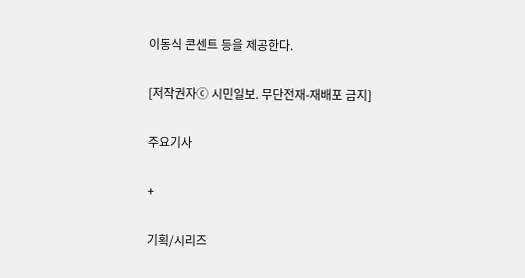이동식 콘센트 등을 제공한다.

[저작권자ⓒ 시민일보. 무단전재-재배포 금지]

주요기사

+

기획/시리즈